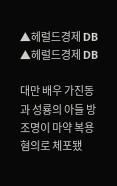▲헤럴드경제 DB
▲헤럴드경제 DB

대만 배우 가진동과 성룡의 아들 방조명이 마약 복용 혐의로 체포됐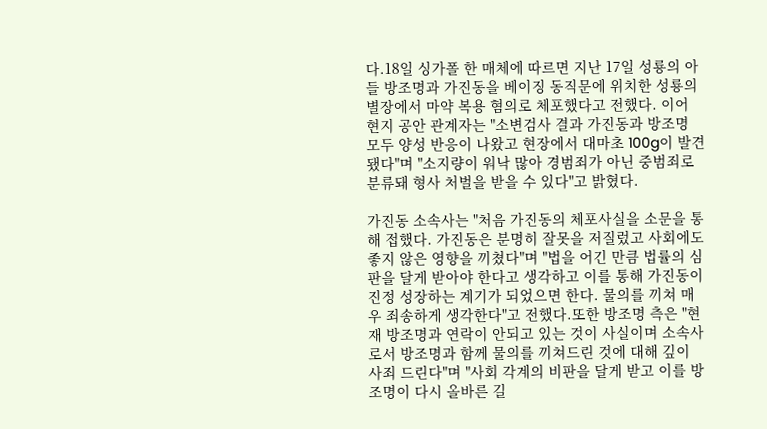다.18일 싱가폴 한 매체에 따르면 지난 17일 성룡의 아들 방조명과 가진동을 베이징 동직문에 위치한 성룡의 별장에서 마약 복용 혐의로 체포했다고 전했다. 이어 현지 공안 관계자는 "소변검사 결과 가진동과 방조명 모두 양성 반응이 나왔고 현장에서 대마초 100g이 발견됐다"며 "소지량이 워낙 많아 경범죄가 아닌 중범죄로 분류돼 형사 처벌을 받을 수 있다"고 밝혔다.

가진동 소속사는 "처음 가진동의 체포사실을 소문을 통해 접했다. 가진동은 분명히 잘못을 저질렀고 사회에도 좋지 않은 영향을 끼쳤다"며 "법을 어긴 만큼 법률의 심판을 달게 받아야 한다고 생각하고 이를 통해 가진동이 진정 성장하는 계기가 되었으면 한다. 물의를 끼쳐 매우 죄송하게 생각한다"고 전했다.또한 방조명 측은 "현재 방조명과 연락이 안되고 있는 것이 사실이며 소속사로서 방조명과 함께 물의를 끼쳐드린 것에 대해 깊이 사죄 드린다"며 "사회 각계의 비판을 달게 받고 이를 방조명이 다시 올바른 길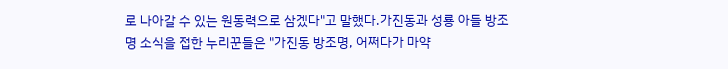로 나아갈 수 있는 원동력으로 삼겠다"고 말했다.가진동과 성룡 아들 방조명 소식을 접한 누리꾼들은 "가진동 방조명, 어쩌다가 마약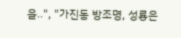을..", "가진동 방조명, 성룡은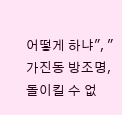어떻게 하냐", "가진동 방조명, 돌이킬 수 없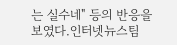는 실수네" 등의 반응을 보였다.인터넷뉴스팀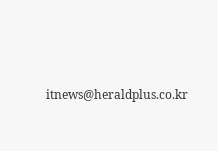itnews@heraldplus.co.kr